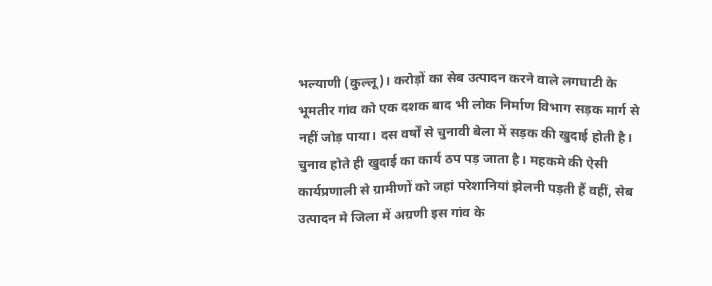भल्याणी (कुल्लू)। करोड़ों का सेब उत्पादन करने वाले लगघाटी के भूमतीर गांव को एक दशक बाद भी लोक निर्माण विभाग सड़क मार्ग से नहीं जोड़ पाया। दस वर्षों से चुनावी बेला में सड़क की खुदाई होती है। चुनाव होते ही खुदाई का कार्य ठप पड़ जाता है। महकमे की ऐसी कार्यप्रणाली से ग्रामीणों को जहां परेशानियां झेलनी पड़ती हैं वहीं, सेब उत्पादन मे जिला में अग्रणी इस गांव के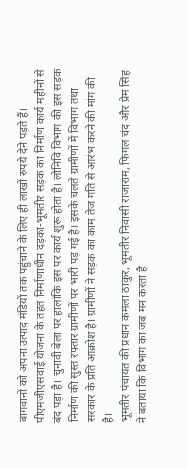बागवानों को अपना उत्पाद मंडियों तक पहुंचाने के लिए ही लाखों रुपये देने पड़ते हैं।
पीएमजीएसवाई योजना के तहत निर्माणाधीन दड़का-भूमतीर सड़क का निर्माण कार्य महीनों से बंद पड़ा है। चुनावी बेला पर हालांकि इस पर कार्य शुरू होता है। लोनिवि विभाग की इस सड़क निर्माण की सुस्त रफ्तार ग्रामीणों पर भारी पड़ गई है। इसके चलते ग्रामीणों में विभाग तथा सरकार के प्रति आक्रोश है। ग्रामीणों ने सड़क का काम तेज गति से आरंभ करने की मांग की है।
भूमतीर पंचायत की प्रधान कमला ठाकुर, भूमतीर निवासी राजाराम, फिगल चंद और प्रेम सिंह ने बताया कि विभाग का जब मन करता है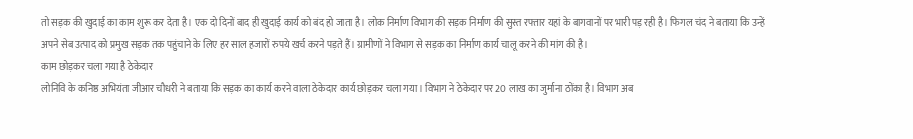तो सड़क की खुदाई का काम शुरू कर देता है। एक दो दिनों बाद ही खुदाई कार्य को बंद हो जाता है। लोक निर्माण विभाग की सड़क निर्माण की सुस्त रफ्तार यहां के बागवानों पर भारी पड़ रही है। फिगल चंद ने बताया कि उन्हें अपने सेब उत्पाद को प्रमुख सड़क तक पहुंचाने के लिए हर साल हजारों रुपये खर्च करने पड़ते हैं। ग्रामीणों ने विभाग से सड़क का निर्माण कार्य चालू करने की मांग की है।
काम छोड़कर चला गया है ठेकेदार
लोनिवि के कनिष्ठ अभियंता जीआर चौधरी ने बताया कि सड़क का कार्य करने वाला ठेकेदार कार्य छोड़कर चला गया। विभाग ने ठेकेदार पर 20 लाख का जुर्माना ठोंका है। विभाग अब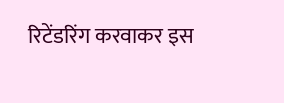रिटेंडरिंग करवाकर इस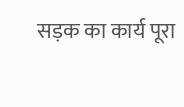सड़क का कार्य पूरा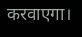करवाएगा।